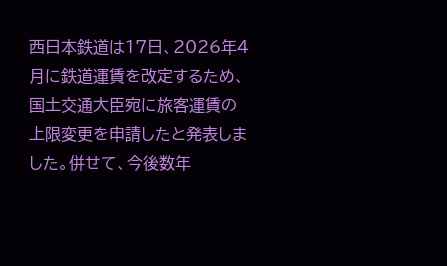西日本鉄道は17日、2026年4月に鉄道運賃を改定するため、国土交通大臣宛に旅客運賃の上限変更を申請したと発表しました。併せて、今後数年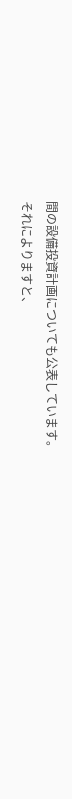間の設備投資計画についても公表しています。
それによりますと、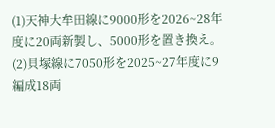(1)天神大牟田線に9000形を2026~28年度に20両新製し、5000形を置き換え。
(2)貝塚線に7050形を2025~27年度に9編成18両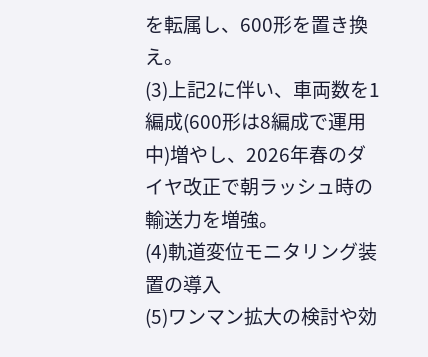を転属し、600形を置き換え。
(3)上記2に伴い、車両数を1編成(600形は8編成で運用中)増やし、2026年春のダイヤ改正で朝ラッシュ時の輸送力を増強。
(4)軌道変位モニタリング装置の導入
(5)ワンマン拡大の検討や効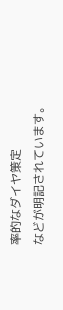率的なダイヤ策定
などが明記されています。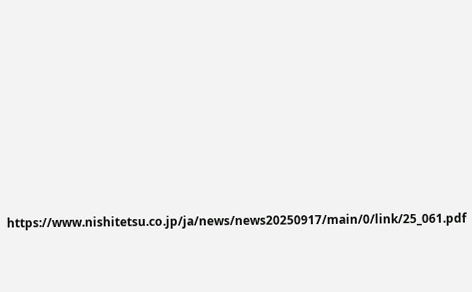https://www.nishitetsu.co.jp/ja/news/news20250917/main/0/link/25_061.pdf